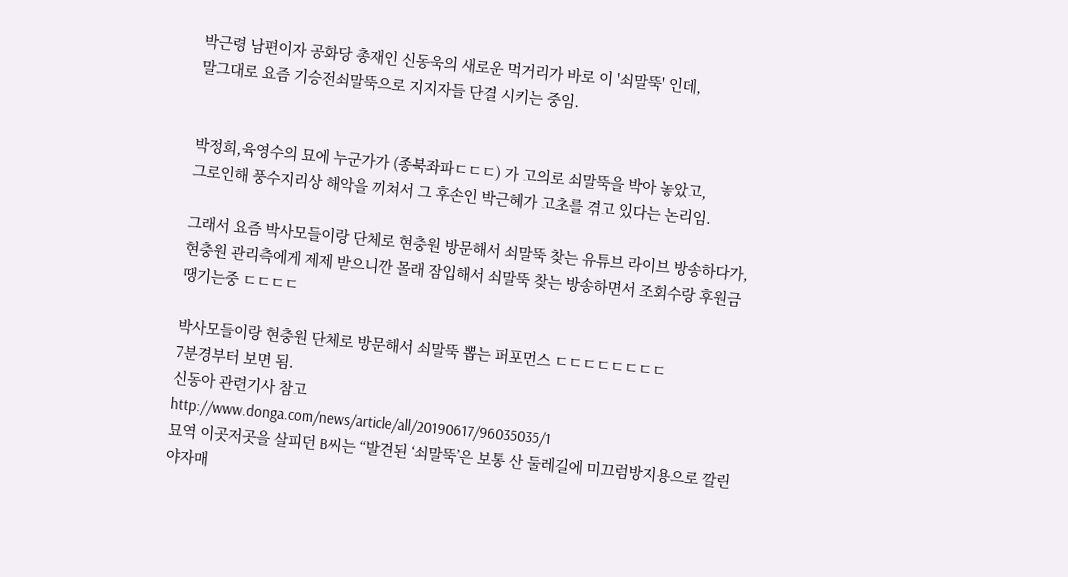박근령 남편이자 공화당 총재인 신동욱의 새로운 먹거리가 바로 이 '쇠말뚝' 인데,
말그대로 요즘 기승전쇠말뚝으로 지지자들 단결 시키는 중임.


박정희,육영수의 묘에 누군가가 (종북좌파ㄷㄷㄷ) 가 고의로 쇠말뚝을 박아 놓았고,
그로인해 풍수지리상 해악을 끼쳐서 그 후손인 박근혜가 고초를 겪고 있다는 논리임.

그래서 요즘 박사모들이랑 단체로 현충원 방문해서 쇠말뚝 찾는 유튜브 라이브 방송하다가,
현충원 관리측에게 제제 받으니깐 몰래 잠입해서 쇠말뚝 찾는 방송하면서 조회수랑 후원금 땡기는중 ㄷㄷㄷㄷ

박사모들이랑 현충원 단체로 방문해서 쇠말뚝 뽑는 퍼포먼스 ㄷㄷㄷㄷㄷㄷㄷㄷ
7분경부터 보면 됨.
신동아 관련기사 참고
http://www.donga.com/news/article/all/20190617/96035035/1
묘역 이곳저곳을 살피던 B씨는 “발견된 ‘쇠말뚝’은 보통 산 둘레길에 미끄럼방지용으로 깔린 야자매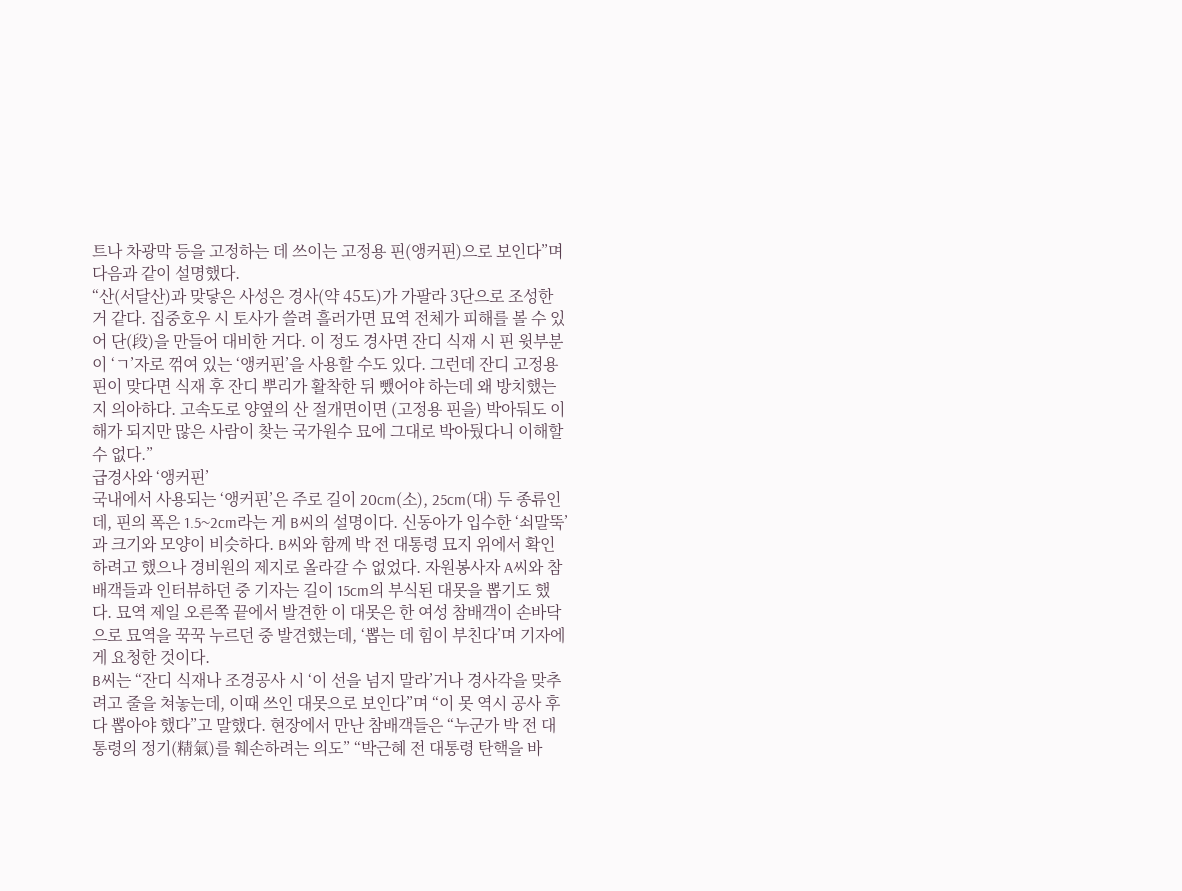트나 차광막 등을 고정하는 데 쓰이는 고정용 핀(앵커핀)으로 보인다”며 다음과 같이 설명했다.
“산(서달산)과 맞닿은 사성은 경사(약 45도)가 가팔라 3단으로 조성한 거 같다. 집중호우 시 토사가 쓸려 흘러가면 묘역 전체가 피해를 볼 수 있어 단(段)을 만들어 대비한 거다. 이 정도 경사면 잔디 식재 시 핀 윗부분이 ‘ㄱ’자로 꺾여 있는 ‘앵커핀’을 사용할 수도 있다. 그런데 잔디 고정용 핀이 맞다면 식재 후 잔디 뿌리가 활착한 뒤 뺐어야 하는데 왜 방치했는지 의아하다. 고속도로 양옆의 산 절개면이면 (고정용 핀을) 박아둬도 이해가 되지만 많은 사람이 찾는 국가원수 묘에 그대로 박아뒀다니 이해할 수 없다.”
급경사와 ‘앵커핀’
국내에서 사용되는 ‘앵커핀’은 주로 길이 20cm(소), 25cm(대) 두 종류인 데, 핀의 폭은 1.5~2cm라는 게 B씨의 설명이다. 신동아가 입수한 ‘쇠말뚝’과 크기와 모양이 비슷하다. B씨와 함께 박 전 대통령 묘지 위에서 확인하려고 했으나 경비원의 제지로 올라갈 수 없었다. 자원봉사자 A씨와 참배객들과 인터뷰하던 중 기자는 길이 15cm의 부식된 대못을 뽑기도 했다. 묘역 제일 오른쪽 끝에서 발견한 이 대못은 한 여성 참배객이 손바닥으로 묘역을 꾹꾹 누르던 중 발견했는데, ‘뽑는 데 힘이 부친다’며 기자에게 요청한 것이다.
B씨는 “잔디 식재나 조경공사 시 ‘이 선을 넘지 말라’거나 경사각을 맞추려고 줄을 쳐놓는데, 이때 쓰인 대못으로 보인다”며 “이 못 역시 공사 후 다 뽑아야 했다”고 말했다. 현장에서 만난 참배객들은 “누군가 박 전 대통령의 정기(精氣)를 훼손하려는 의도” “박근혜 전 대통령 탄핵을 바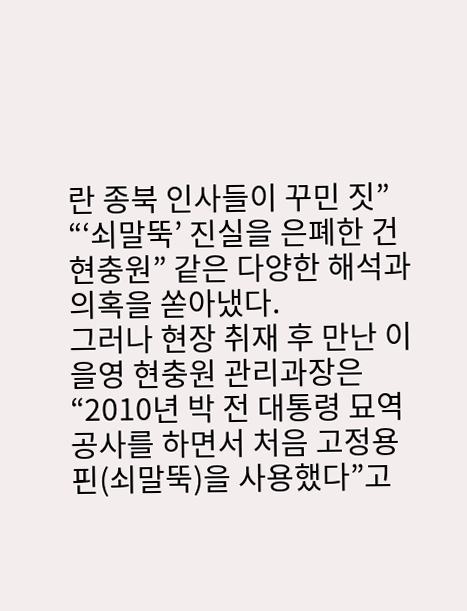란 종북 인사들이 꾸민 짓” “‘쇠말뚝’ 진실을 은폐한 건 현충원” 같은 다양한 해석과 의혹을 쏟아냈다.
그러나 현장 취재 후 만난 이을영 현충원 관리과장은 “2010년 박 전 대통령 묘역 공사를 하면서 처음 고정용 핀(쇠말뚝)을 사용했다”고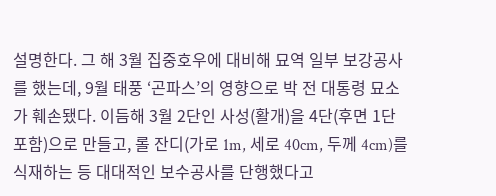설명한다. 그 해 3월 집중호우에 대비해 묘역 일부 보강공사를 했는데, 9월 태풍 ‘곤파스’의 영향으로 박 전 대통령 묘소가 훼손됐다. 이듬해 3월 2단인 사성(활개)을 4단(후면 1단 포함)으로 만들고, 롤 잔디(가로 1m, 세로 40cm, 두께 4cm)를 식재하는 등 대대적인 보수공사를 단행했다고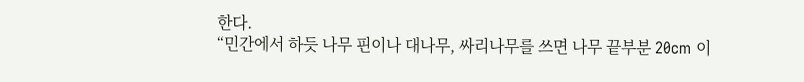한다.
“민간에서 하듯 나무 핀이나 대나무, 싸리나무를 쓰면 나무 끝부분 20cm 이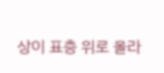상이 표층 위로 올라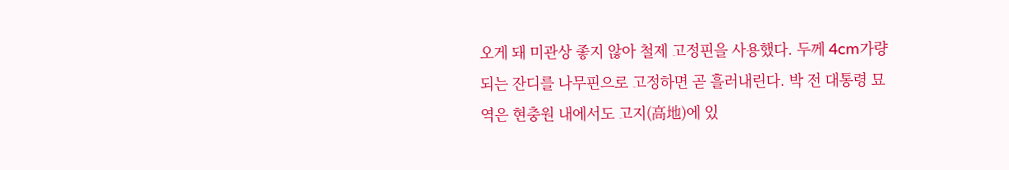오게 돼 미관상 좋지 않아 철제 고정핀을 사용했다. 두께 4cm가량 되는 잔디를 나무핀으로 고정하면 곧 흘러내린다. 박 전 대통령 묘역은 현충원 내에서도 고지(高地)에 있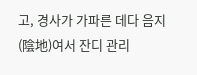고, 경사가 가파른 데다 음지(陰地)여서 잔디 관리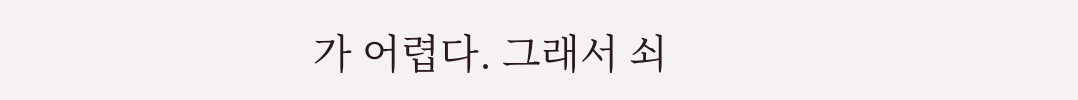가 어렵다. 그래서 쇠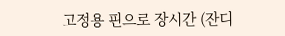고정용 핀으로 장시간 (잔디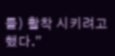를) 활착 시키려고 했다.”